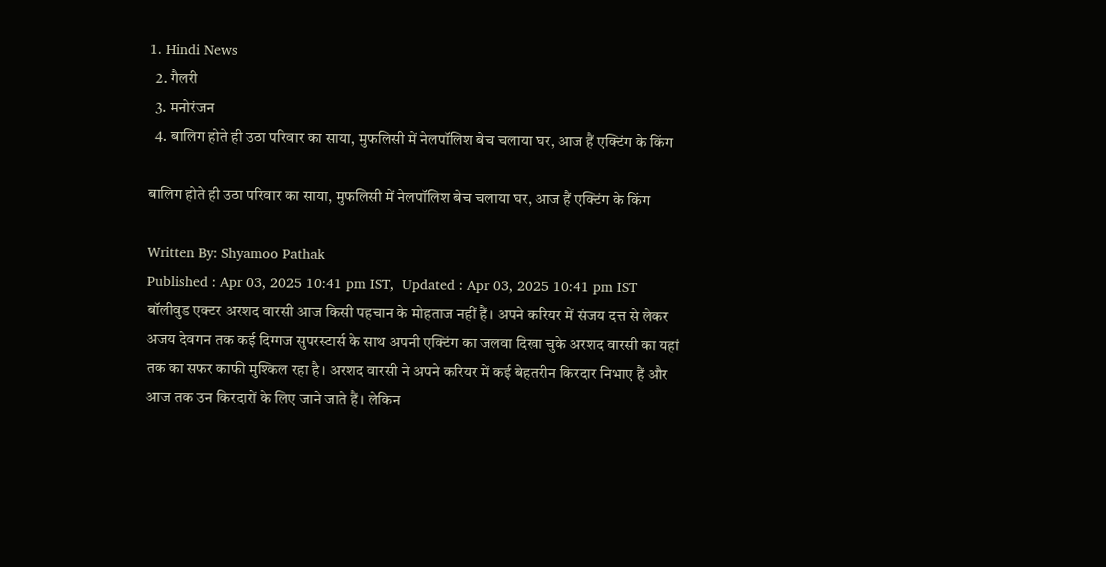1. Hindi News
  2. गैलरी
  3. मनोरंजन
  4. बालिग होते ही उठा परिवार का साया, मुफलिसी में नेलपॉलिश बेच चलाया घर, आज हैं एक्टिंग के किंग

बालिग होते ही उठा परिवार का साया, मुफलिसी में नेलपॉलिश बेच चलाया घर, आज हैं एक्टिंग के किंग

Written By: Shyamoo Pathak
Published : Apr 03, 2025 10:41 pm IST,  Updated : Apr 03, 2025 10:41 pm IST
बॉलीवुड एक्टर अरशद वारसी आज किसी पहचान के मोहताज नहीं हैं। अपने करियर में संजय दत्त से लेकर अजय देवगन तक कई दिग्गज सुपरस्टार्स के साथ अपनी एक्टिंग का जलवा दिखा चुके अरशद वारसी का यहां तक का सफर काफी मुश्किल रहा है। अरशद वारसी ने अपने करियर में कई बेहतरीन किरदार निभाए हैं और आज तक उन किरदारों के लिए जाने जाते हैं। लेकिन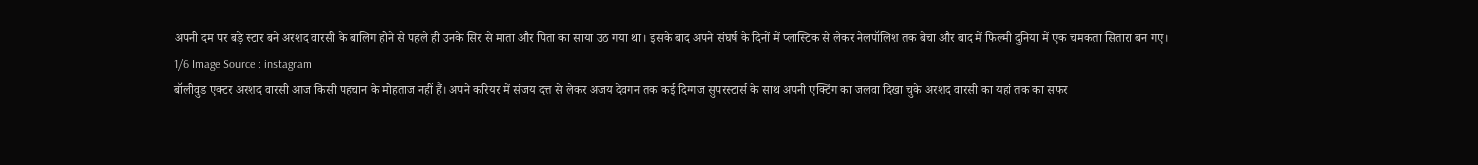अपनी दम पर बड़े स्टार बने अरशद वारसी के बालिग होने से पहले ही उनके सिर से माता और पिता का साया उठ गया था। इसके बाद अपने संघर्ष के दिनों में प्लास्टिक से लेकर नेलपॉलिश तक बेचा और बाद में फिल्मी दुनिया में एक चमकता सितारा बन गए।
1/6 Image Source : instagram
बॉलीवुड एक्टर अरशद वारसी आज किसी पहचान के मोहताज नहीं हैं। अपने करियर में संजय दत्त से लेकर अजय देवगन तक कई दिग्गज सुपरस्टार्स के साथ अपनी एक्टिंग का जलवा दिखा चुके अरशद वारसी का यहां तक का सफर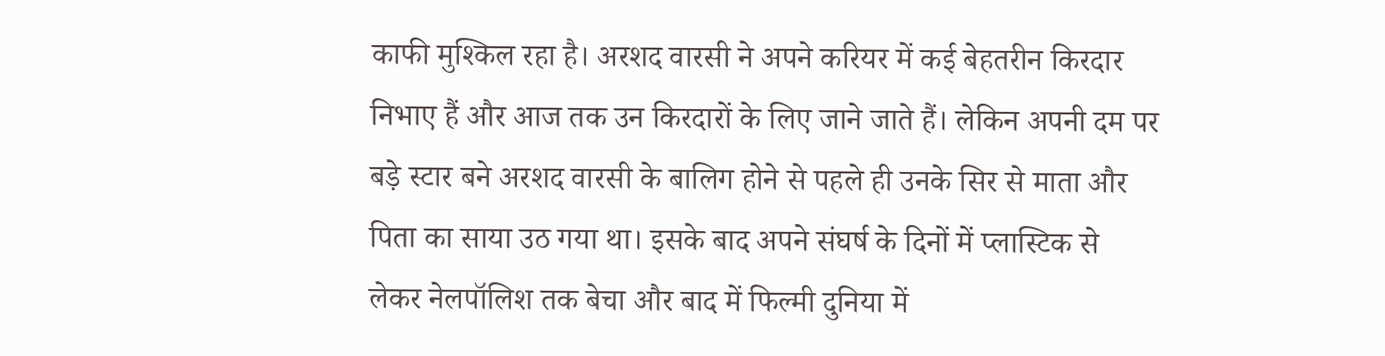काफी मुश्किल रहा है। अरशद वारसी ने अपने करियर में कई बेहतरीन किरदार निभाए हैं और आज तक उन किरदारों के लिए जाने जाते हैं। लेकिन अपनी दम पर बड़े स्टार बने अरशद वारसी के बालिग होने से पहले ही उनके सिर से माता और पिता का साया उठ गया था। इसके बाद अपने संघर्ष के दिनों में प्लास्टिक से लेकर नेलपॉलिश तक बेचा और बाद में फिल्मी दुनिया में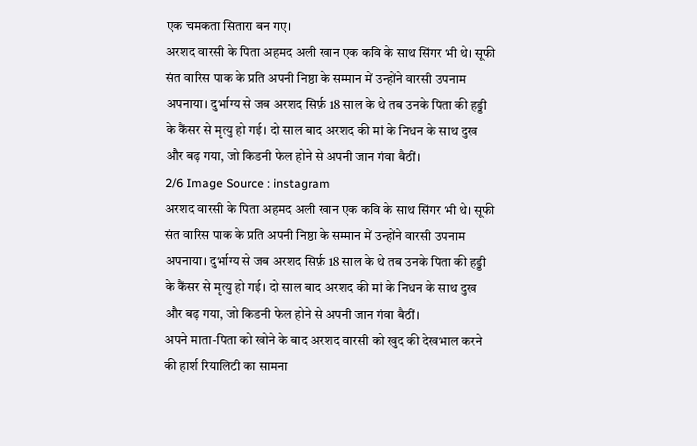एक चमकता सितारा बन गए।
अरशद वारसी के पिता अहमद अली खान एक कवि के साथ सिंगर भी थे। सूफी संत वारिस पाक के प्रति अपनी निष्ठा के सम्मान में उन्होंने वारसी उपनाम अपनाया। दुर्भाग्य से जब अरशद सिर्फ़ 18 साल के थे तब उनके पिता की हड्डी के कैंसर से मृत्यु हो गई। दो साल बाद अरशद की मां के निधन के साथ दुख और बढ़ गया, जो किडनी फेल होने से अपनी जान गंवा बैठीं।
2/6 Image Source : instagram
अरशद वारसी के पिता अहमद अली खान एक कवि के साथ सिंगर भी थे। सूफी संत वारिस पाक के प्रति अपनी निष्ठा के सम्मान में उन्होंने वारसी उपनाम अपनाया। दुर्भाग्य से जब अरशद सिर्फ़ 18 साल के थे तब उनके पिता की हड्डी के कैंसर से मृत्यु हो गई। दो साल बाद अरशद की मां के निधन के साथ दुख और बढ़ गया, जो किडनी फेल होने से अपनी जान गंवा बैठीं।
अपने माता-पिता को खोने के बाद अरशद वारसी को खुद की देखभाल करने की हार्श रियालिटी का सामना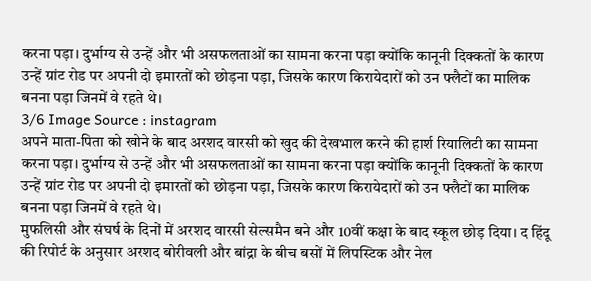करना पड़ा। दुर्भाग्य से उन्हें और भी असफलताओं का सामना करना पड़ा क्योंकि कानूनी दिक्कतों के कारण उन्हें ग्रांट रोड पर अपनी दो इमारतों को छोड़ना पड़ा, जिसके कारण किरायेदारों को उन फ्लैटों का मालिक बनना पड़ा जिनमें वे रहते थे।
3/6 Image Source : instagram
अपने माता-पिता को खोने के बाद अरशद वारसी को खुद की देखभाल करने की हार्श रियालिटी का सामना करना पड़ा। दुर्भाग्य से उन्हें और भी असफलताओं का सामना करना पड़ा क्योंकि कानूनी दिक्कतों के कारण उन्हें ग्रांट रोड पर अपनी दो इमारतों को छोड़ना पड़ा, जिसके कारण किरायेदारों को उन फ्लैटों का मालिक बनना पड़ा जिनमें वे रहते थे।
मुफलिसी और संघर्ष के दिनों में अरशद वारसी सेल्समैन बने और 10वीं कक्षा के बाद स्कूल छोड़ दिया। द हिंदू की रिपोर्ट के अनुसार अरशद बोरीवली और बांद्रा के बीच बसों में लिपस्टिक और नेल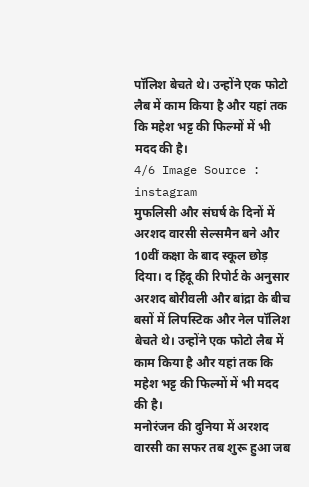पॉलिश बेचते थे। उन्होंने एक फोटो लैब में काम किया है और यहां तक कि महेश भट्ट की फिल्मों में भी मदद की है।
4/6 Image Source : instagram
मुफलिसी और संघर्ष के दिनों में अरशद वारसी सेल्समैन बने और 10वीं कक्षा के बाद स्कूल छोड़ दिया। द हिंदू की रिपोर्ट के अनुसार अरशद बोरीवली और बांद्रा के बीच बसों में लिपस्टिक और नेल पॉलिश बेचते थे। उन्होंने एक फोटो लैब में काम किया है और यहां तक कि महेश भट्ट की फिल्मों में भी मदद की है।
मनोरंजन की दुनिया में अरशद वारसी का सफर तब शुरू हुआ जब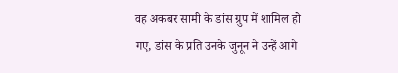वह अकबर सामी के डांस ग्रुप में शामिल हो गए, डांस के प्रति उनके जुनून ने उन्हें आगे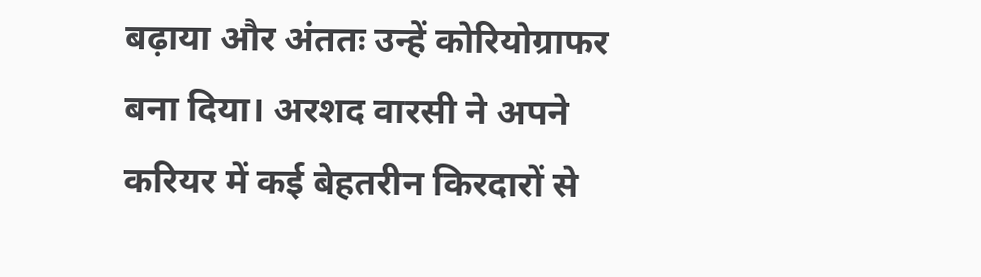बढ़ाया और अंततः उन्हें कोरियोग्राफर बना दिया। अरशद वारसी ने अपने करियर में कई बेहतरीन किरदारों से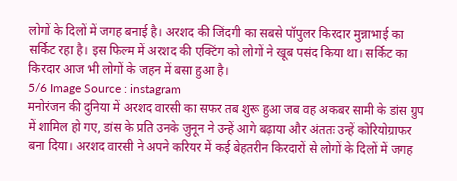लोगों के दिलों में जगह बनाई है। अरशद की जिंदगी का सबसे पॉपुलर किरदार मुन्नाभाई का सर्किट रहा है। इस फिल्म में अरशद की एक्टिंग को लोगों ने खूब पसंद किया था। सर्किट का किरदार आज भी लोगों के जहन में बसा हुआ है।
5/6 Image Source : instagram
मनोरंजन की दुनिया में अरशद वारसी का सफर तब शुरू हुआ जब वह अकबर सामी के डांस ग्रुप में शामिल हो गए, डांस के प्रति उनके जुनून ने उन्हें आगे बढ़ाया और अंततः उन्हें कोरियोग्राफर बना दिया। अरशद वारसी ने अपने करियर में कई बेहतरीन किरदारों से लोगों के दिलों में जगह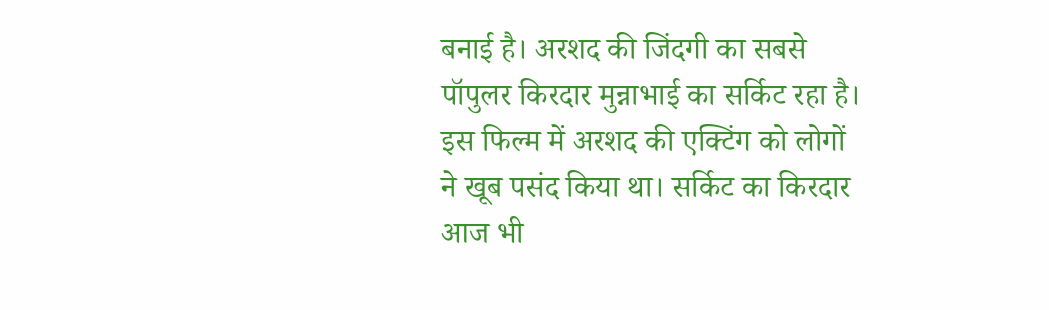बनाई है। अरशद की जिंदगी का सबसे पॉपुलर किरदार मुन्नाभाई का सर्किट रहा है। इस फिल्म में अरशद की एक्टिंग को लोगों ने खूब पसंद किया था। सर्किट का किरदार आज भी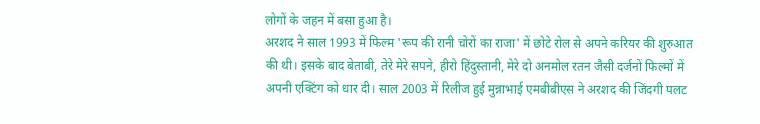लोगों के जहन में बसा हुआ है।
अरशद ने साल 1993 में फिल्म 'रूप की रानी चोरों का राजा' में छोटे रोल से अपने करियर की शुरुआत की थी। इसके बाद बेताबी, तेरे मेरे सपने, हीरो हिंदुस्तानी, मेरे दो अनमोल रतन जैसी दर्जनों फिल्मों में अपनी एक्टिंग को धार दी। साल 2003 में रिलीज हुई मुन्नाभाई एमबीबीएस ने अरशद की जिंदगी पलट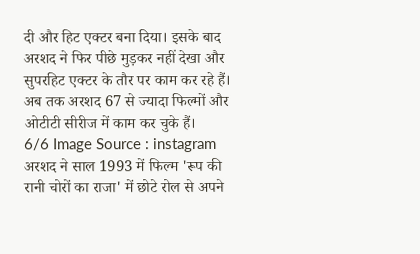दी और हिट एक्टर बना दिया। इसके बाद अरशद ने फिर पीछे मुड़कर नहीं देखा और सुपरहिट एक्टर के तौर पर काम कर रहे हैं। अब तक अरशद 67 से ज्यादा फिल्मों और ओटीटी सीरीज में काम कर चुके हैं।
6/6 Image Source : instagram
अरशद ने साल 1993 में फिल्म 'रूप की रानी चोरों का राजा' में छोटे रोल से अपने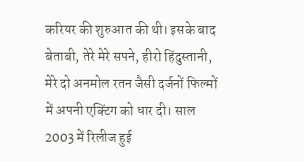करियर की शुरुआत की थी। इसके बाद बेताबी, तेरे मेरे सपने, हीरो हिंदुस्तानी, मेरे दो अनमोल रतन जैसी दर्जनों फिल्मों में अपनी एक्टिंग को धार दी। साल 2003 में रिलीज हुई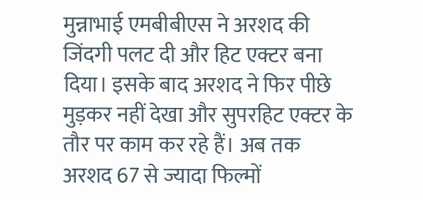मुन्नाभाई एमबीबीएस ने अरशद की जिंदगी पलट दी और हिट एक्टर बना दिया। इसके बाद अरशद ने फिर पीछे मुड़कर नहीं देखा और सुपरहिट एक्टर के तौर पर काम कर रहे हैं। अब तक अरशद 67 से ज्यादा फिल्मों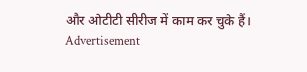और ओटीटी सीरीज में काम कर चुके हैं।
Advertisement